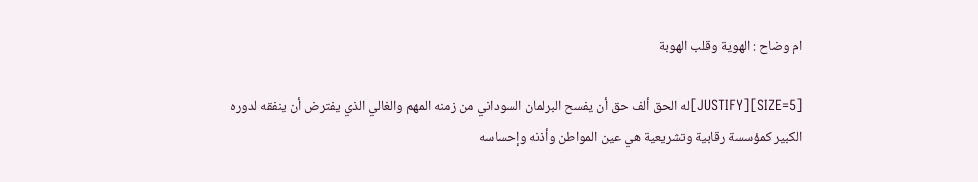ام وضاح : الهوية وقلب الهوبة

[SIZE=5][JUSTIFY]له الحق ألف حق أن يفسح البرلمان السوداني من زمنه المهم والغالي الذي يفترض أن ينفقه لدوره الكبير كمؤسسة رقابية وتشريعية هي عين المواطن وأذنه وإحساسه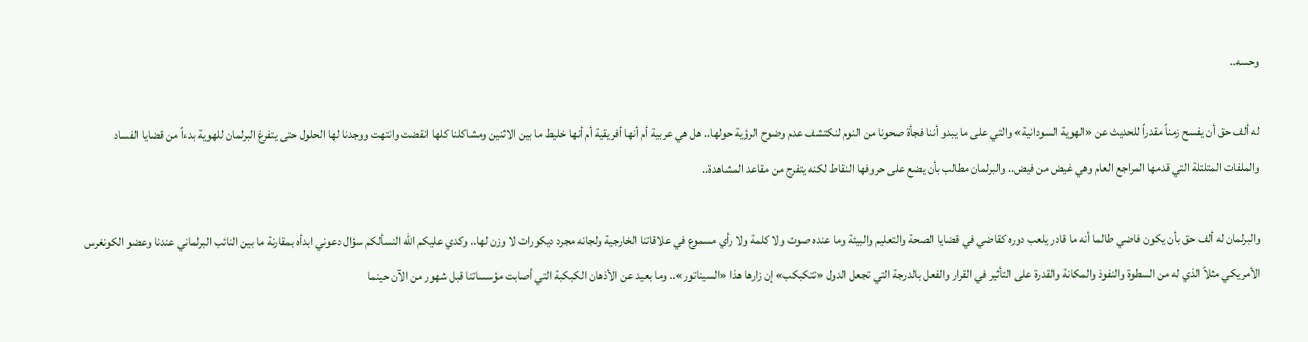وحسه..

له ألف حق أن يفسح زمناً مقدراً للحديث عن «الهوية السودانية» والتي على ما يبدو أننا فجأة صحونا من النوم لنكتشف عدم وضوح الرؤية حولها.. هل هي عربية أم أنها أفريقية أم أنها خليط ما بين الاثنين ومشاكلنا كلها انقضت وانتهت ووجدنا لها الحلول حتى يتفرغ البرلمان للهوية بدءاً من قضايا الفساد والملفات المتلتلة التي قدمها المراجع العام وهي غيض من فيض.. والبرلمان مطالب بأن يضع على حروفها النقاط لكنه يتفرج من مقاعد المشاهدة..

والبرلمان له ألف حق بأن يكون فاضي طالما أنه ما قادر يلعب دوره كقاضي في قضايا الصحة والتعليم والبيئة وما عنده صوت ولا كلمة ولا رأي مسموع في علاقاتنا الخارجية ولجانه مجرد ديكورات لا وزن لها.. وكدي عليكم الله النسألكم سؤال دعوني ابدأه بمقارنة ما بين النائب البرلماني عندنا وعضو الكونغرس الأمريكي مثلاً الذي له من السطوة والنفوذ والمكانة والقدرة على التأثير في القرار والفعل بالدرجة التي تجعل الدول «تتكبكب» إن زارها هذا «السيناتور».. وما بعيد عن الأذهان الكبكبة التي أصابت مؤسساتنا قبل شهور من الآن حينما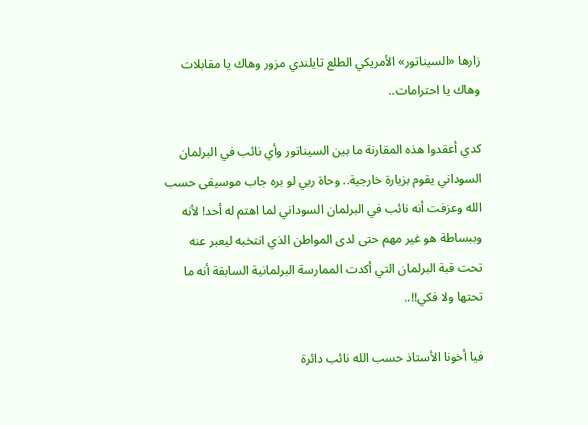زارها «السيناتور» الأمريكي الطلع تايلندي مزور وهاك يا مقابلات وهاك يا احترامات..

كدي أعقدوا هذه المقارنة ما بين السيناتور وأي نائب في البرلمان السوداني يقوم بزيارة خارجية.. وحاة ربي لو بره جاب موسيقى حسب الله وعزفت أنه نائب في البرلمان السوداني لما اهتم له أحد! لأنه وببساطة هو غير مهم حتى لدى المواطن الذي انتخبه ليعبر عنه تحت قبة البرلمان التي أكدت الممارسة البرلمانية السابقة أنه ما تحتها ولا فكي!!..

فيا أخونا الأستاذ حسب الله نائب دائرة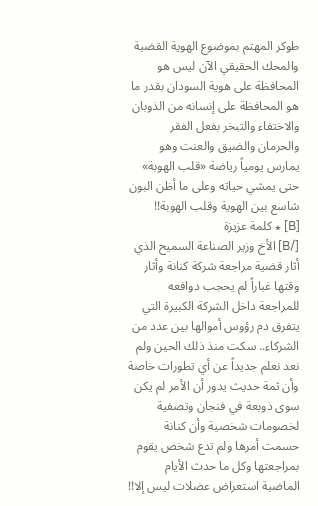طوكر المهتم بموضوع الهوية القضية والمحك الحقيقي الآن ليس هو المحافظة على هوية السودان بقدر ما هو المحافظة على إنسانه من الذوبان والاختفاء والتبخر بفعل الفقر والحرمان والضيق والعنت وهو يمارس يومياً رياضة «قلب الهوبة» حتى يمشي حياته وعلى ما أظن البون شاسع بين الهوية وقلب الهوبة!!
[B] ٭ كلمة عزيزة
[/B] الأخ وزير الصناعة السميح الذي أثار قضية مراجعة شركة كنانة وأثار وقتها غباراً لم يحجب دوافعه للمراجعة داخل الشركة الكبيرة التي يتفرق دم رؤوس أموالها بين عدد من الشركاء.. سكت منذ ذلك الحين ولم نعد نعلم جديداً عن أي تطورات خاصة وأن ثمة حديث يدور أن الأمر لم يكن سوى ذوبعة في فنجان وتصفية لخصومات شخصية وأن كنانة حسمت أمرها ولم تدع شخص يقوم بمراجعتها وكل ما حدث الأيام الماضية استعراض عضلات ليس إلا!!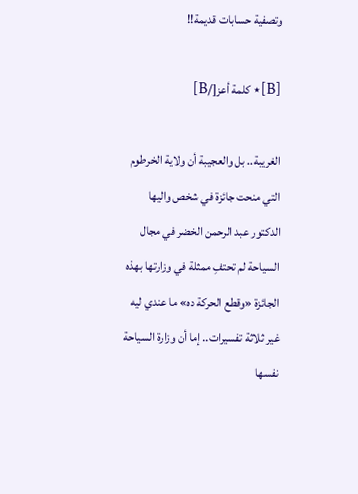وتصفية حسابات قديمة!!

[B]٭ كلمة أعز[/B]

الغريبة.. بل والعجيبة أن ولاية الخرطوم التي منحت جائزة في شخص واليها الدكتور عبد الرحمن الخضر في مجال السياحة لم تحتفِ ممثلة في وزارتها بهذه الجائزة «وقطع الحركة ده» ما عندي ليه غير ثلاثة تفسيرات.. إما أن وزارة السياحة نفسها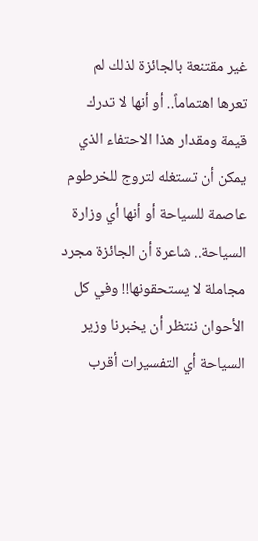غير مقتنعة بالجائزة لذلك لم تعرها اهتماماً.. أو أنها لا تدرك قيمة ومقدار هذا الاحتفاء الذي يمكن أن تستغله لتروج للخرطوم عاصمة للسياحة أو أنها أي وزارة السياحة.. شاعرة أن الجائزة مجرد مجاملة لا يستحقونها!! وفي كل الأحوان ننتظر أن يخبرنا وزير السياحة أي التفسيرات أقرب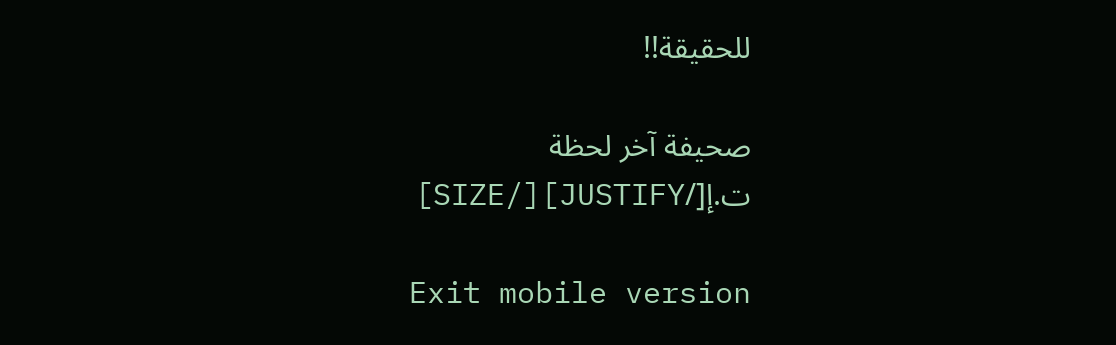للحقيقة!!

صحيفة آخر لحظة
ت.إ[/JUSTIFY][/SIZE]

Exit mobile version